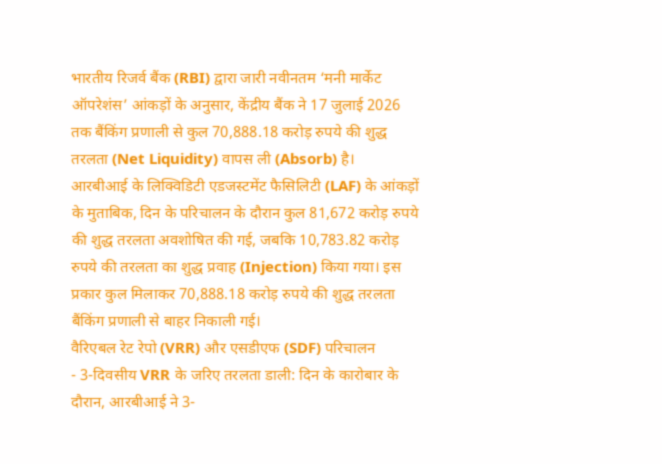भारतीय रिजर्व बैंक (RBI) द्वारा जारी नवीनतम ‘मनी मार्केट ऑपरेशंस’ आंकड़ों के अनुसार, केंद्रीय बैंक ने 17 जुलाई 2026 तक बैंकिंग प्रणाली से कुल 70,888.18 करोड़ रुपये की शुद्ध तरलता (Net Liquidity) वापस ली (Absorb) है।
आरबीआई के लिक्विडिटी एडजस्टमेंट फैसिलिटी (LAF) के आंकड़ों के मुताबिक, दिन के परिचालन के दौरान कुल 81,672 करोड़ रुपये की शुद्ध तरलता अवशोषित की गई, जबकि 10,783.82 करोड़ रुपये की तरलता का शुद्ध प्रवाह (Injection) किया गया। इस प्रकार कुल मिलाकर 70,888.18 करोड़ रुपये की शुद्ध तरलता बैंकिंग प्रणाली से बाहर निकाली गई।
वैरिएबल रेट रेपो (VRR) और एसडीएफ (SDF) परिचालन
- 3-दिवसीय VRR के जरिए तरलता डाली: दिन के कारोबार के दौरान, आरबीआई ने 3-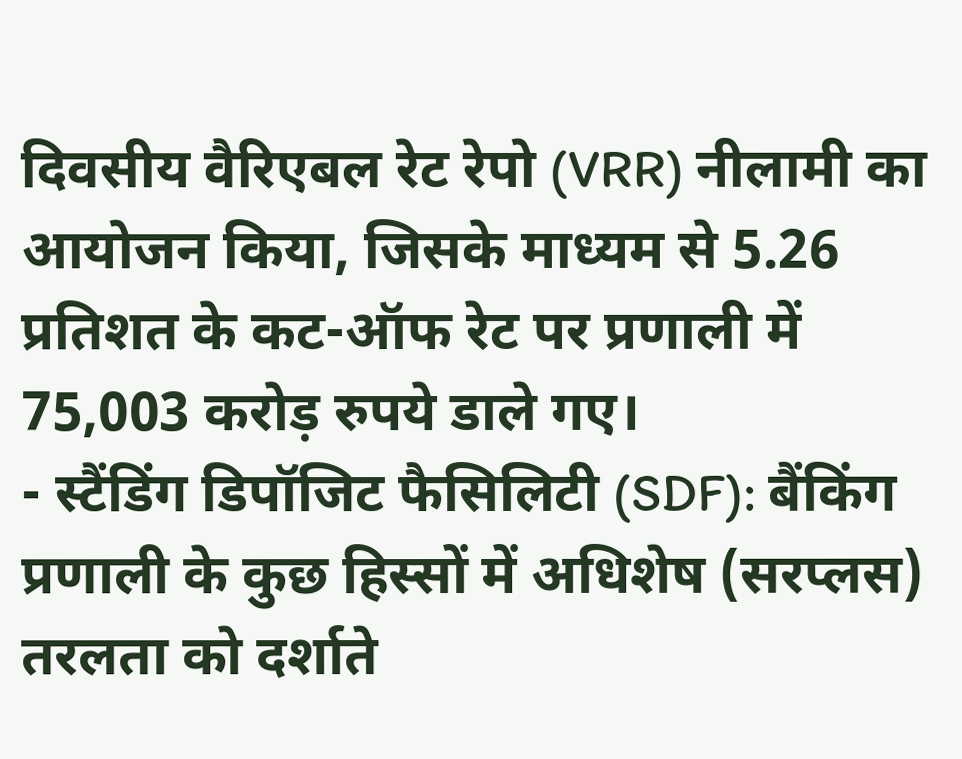दिवसीय वैरिएबल रेट रेपो (VRR) नीलामी का आयोजन किया, जिसके माध्यम से 5.26 प्रतिशत के कट-ऑफ रेट पर प्रणाली में 75,003 करोड़ रुपये डाले गए।
- स्टैंडिंग डिपॉजिट फैसिलिटी (SDF): बैंकिंग प्रणाली के कुछ हिस्सों में अधिशेष (सरप्लस) तरलता को दर्शाते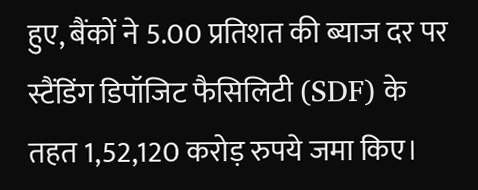हुए, बैंकों ने 5.00 प्रतिशत की ब्याज दर पर स्टैंडिंग डिपॉजिट फैसिलिटी (SDF) के तहत 1,52,120 करोड़ रुपये जमा किए।